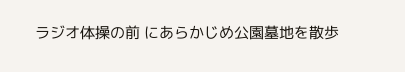ラジオ体操の前 にあらかじめ公園墓地を散歩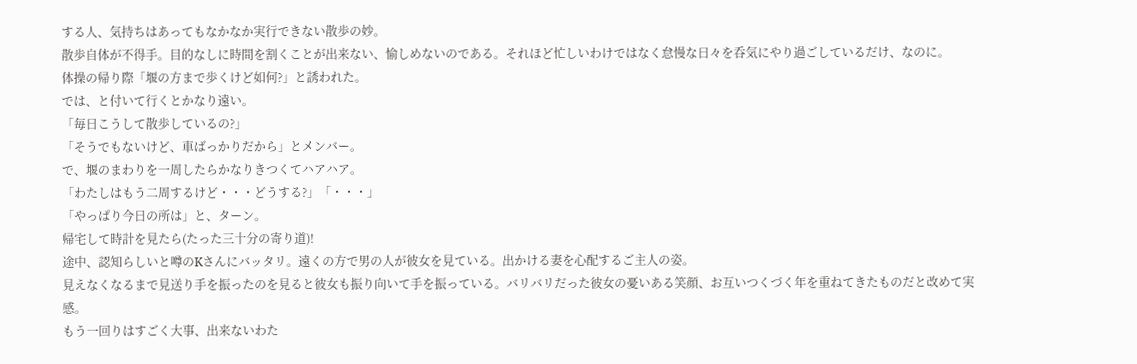する人、気持ちはあってもなかなか実行できない散歩の妙。
散歩自体が不得手。目的なしに時間を割くことが出来ない、愉しめないのである。それほど忙しいわけではなく怠慢な日々を呑気にやり過ごしているだけ、なのに。
体操の帰り際「堰の方まで歩くけど如何?」と誘われた。
では、と付いて行くとかなり遠い。
「毎日こうして散歩しているの?」
「そうでもないけど、車ばっかりだから」とメンバー。
で、堰のまわりを一周したらかなりきつくてハアハア。
「わたしはもう二周するけど・・・どうする?」「・・・」
「やっぱり今日の所は」と、ターン。
帰宅して時計を見たら(たった三十分の寄り道)!
途中、認知らしいと噂のKさんにバッタリ。遠くの方で男の人が彼女を見ている。出かける妻を心配するご主人の姿。
見えなくなるまで見送り手を振ったのを見ると彼女も振り向いて手を振っている。バリバリだった彼女の憂いある笑顔、お互いつくづく年を重ねてきたものだと改めて実感。
もう一回りはすごく大事、出来ないわた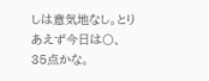しは意気地なし。とりあえず今日は〇、35点かな。